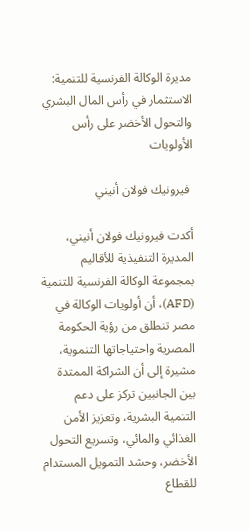مديرة الوكالة الفرنسية للتنمية: الاستثمار في رأس المال البشري والتحول الأخضر على رأس الأولويات

 فيرونيك فولان أنيني

أكدت فيرونيك فولان أنيني، المديرة التنفيذية للأقاليم بمجموعة الوكالة الفرنسية للتنمية (AFD)، أن أولويات الوكالة في مصر تنطلق من رؤية الحكومة المصرية واحتياجاتها التنموية، مشيرة إلى أن الشراكة الممتدة بين الجانبين تركز على دعم التنمية البشرية، وتعزيز الأمن الغذائي والمائي، وتسريع التحول الأخضر، وحشد التمويل المستدام للقطاع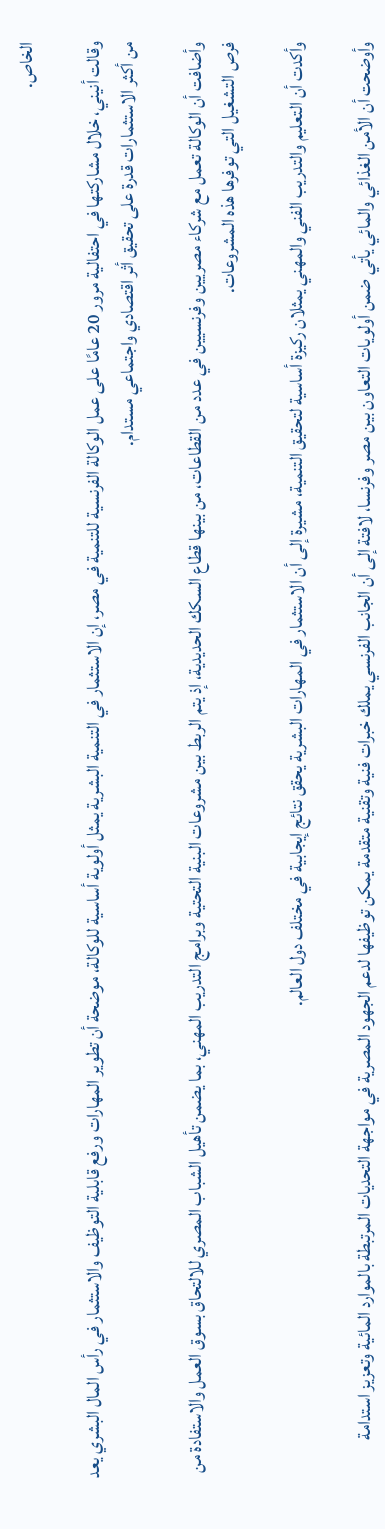الخاص.

وقالت أنيني، خلال مشاركتها في احتفالية مرور 20 عامًا على عمل الوكالة الفرنسية للتنمية في مصر، إن الاستثمار في التنمية البشرية يمثل أولوية أساسية للوكالة، موضحة أن تطوير المهارات ورفع قابلية التوظيف والاستثمار في رأس المال البشري يعد من أكثر الاستثمارات قدرة على تحقيق أثر اقتصادي واجتماعي مستدام.

وأضافت أن الوكالة تعمل مع شركاء مصريين وفرنسيين في عدد من القطاعات، من بينها قطاع السكك الحديدية، إذ يتم الربط بين مشروعات البنية التحتية وبرامج التدريب المهني، بما يضمن تأهيل الشباب المصري للالتحاق بسوق العمل والاستفادة من فرص التشغيل التي توفرها هذه المشروعات.

وأكدت أن التعليم والتدريب الفني والمهني يمثلان ركيزة أساسية لتحقيق التنمية، مشيرة إلى أن الاستثمار في المهارات البشرية يحقق نتائج إيجابية في مختلف دول العالم.

وأوضحت أن الأمن الغذائي والمائي يأتي ضمن أولويات التعاون بين مصر وفرنسا، لافتة إلى أن الجانب الفرنسي يملك خبرات فنية وتقنية متقدمة يمكن توظيفها لدعم الجهود المصرية في مواجهة التحديات المرتبطة بالموارد المائية وتعزيز استدامة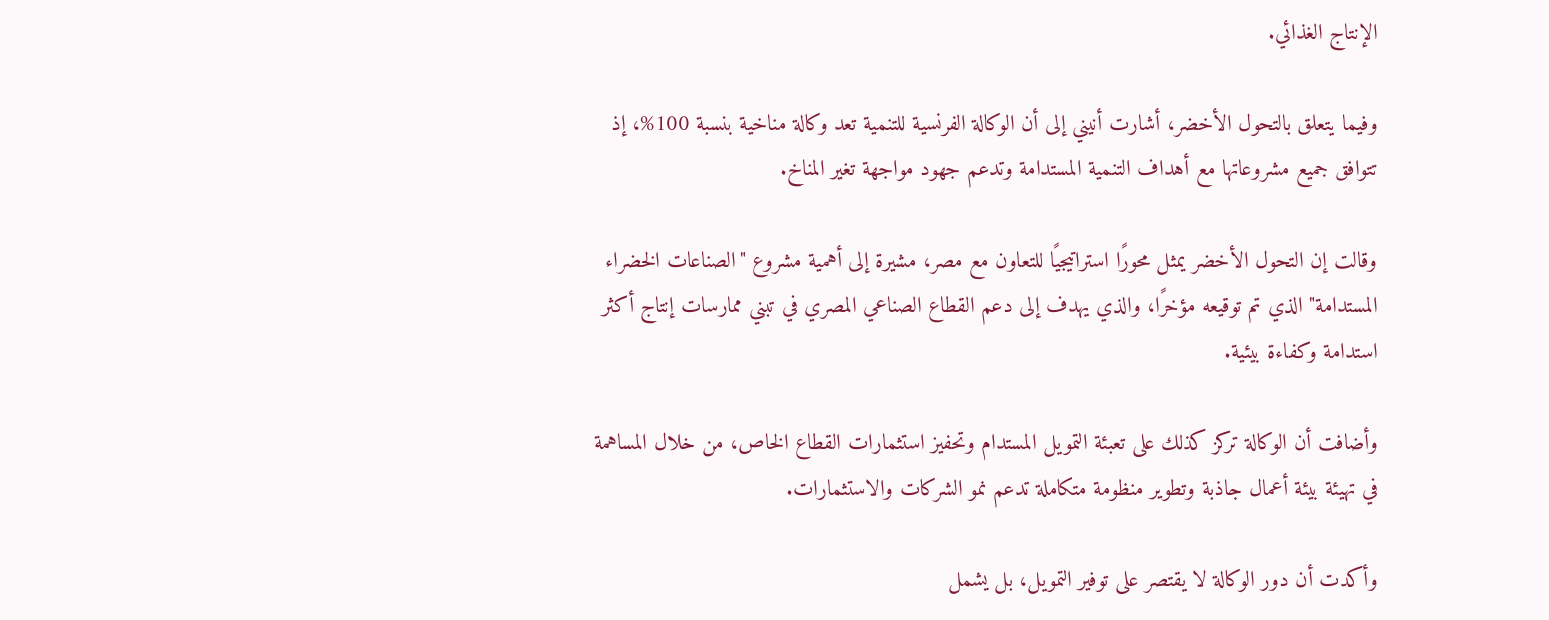الإنتاج الغذائي.

وفيما يتعلق بالتحول الأخضر، أشارت أنيني إلى أن الوكالة الفرنسية للتنمية تعد وكالة مناخية بنسبة 100%، إذ تتوافق جميع مشروعاتها مع أهداف التنمية المستدامة وتدعم جهود مواجهة تغير المناخ.

وقالت إن التحول الأخضر يمثل محورًا استراتيجيًا للتعاون مع مصر، مشيرة إلى أهمية مشروع "الصناعات الخضراء المستدامة" الذي تم توقيعه مؤخرًا، والذي يهدف إلى دعم القطاع الصناعي المصري في تبني ممارسات إنتاج أكثر استدامة وكفاءة بيئية.

وأضافت أن الوكالة تركز كذلك على تعبئة التمويل المستدام وتحفيز استثمارات القطاع الخاص، من خلال المساهمة في تهيئة بيئة أعمال جاذبة وتطوير منظومة متكاملة تدعم نمو الشركات والاستثمارات.

وأكدت أن دور الوكالة لا يقتصر على توفير التمويل، بل يشمل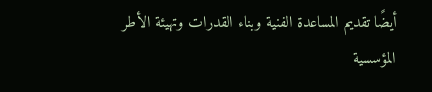أيضًا تقديم المساعدة الفنية وبناء القدرات وتهيئة الأطر المؤسسية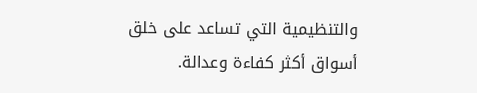والتنظيمية التي تساعد على خلق أسواق أكثر كفاءة وعدالة.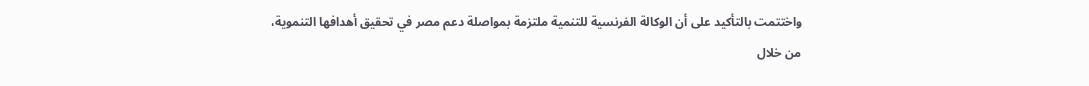واختتمت بالتأكيد على أن الوكالة الفرنسية للتنمية ملتزمة بمواصلة دعم مصر في تحقيق أهدافها التنموية، من خلال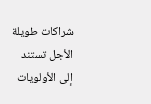شراكات طويلة الأجل تستند إلى الأولويات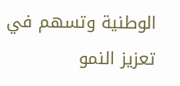الوطنية وتسهم في تعزيز النمو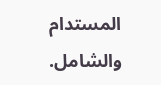المستدام والشامل.